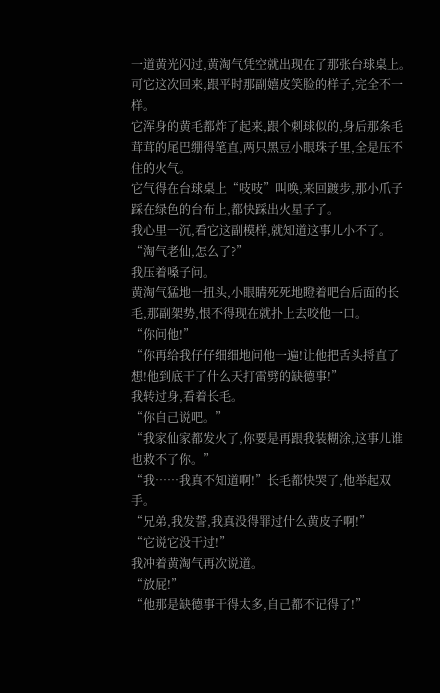一道黄光闪过,黄淘气凭空就出现在了那张台球桌上。
可它这次回来,跟平时那副嬉皮笑脸的样子,完全不一样。
它浑身的黄毛都炸了起来,跟个刺球似的,身后那条毛茸茸的尾巴绷得笔直,两只黑豆小眼珠子里,全是压不住的火气。
它气得在台球桌上“吱吱”叫唤,来回踱步,那小爪子踩在绿色的台布上,都快踩出火星子了。
我心里一沉,看它这副模样,就知道这事儿小不了。
“淘气老仙,怎么了?”
我压着嗓子问。
黄淘气猛地一扭头,小眼睛死死地瞪着吧台后面的长毛,那副架势,恨不得现在就扑上去咬他一口。
“你问他!”
“你再给我仔仔细细地问他一遍!让他把舌头捋直了想!他到底干了什么天打雷劈的缺德事!”
我转过身,看着长毛。
“你自己说吧。”
“我家仙家都发火了,你要是再跟我装糊涂,这事儿谁也救不了你。”
“我……我真不知道啊!”长毛都快哭了,他举起双手。
“兄弟,我发誓,我真没得罪过什么黄皮子啊!”
“它说它没干过!”
我冲着黄淘气再次说道。
“放屁!”
“他那是缺德事干得太多,自己都不记得了!”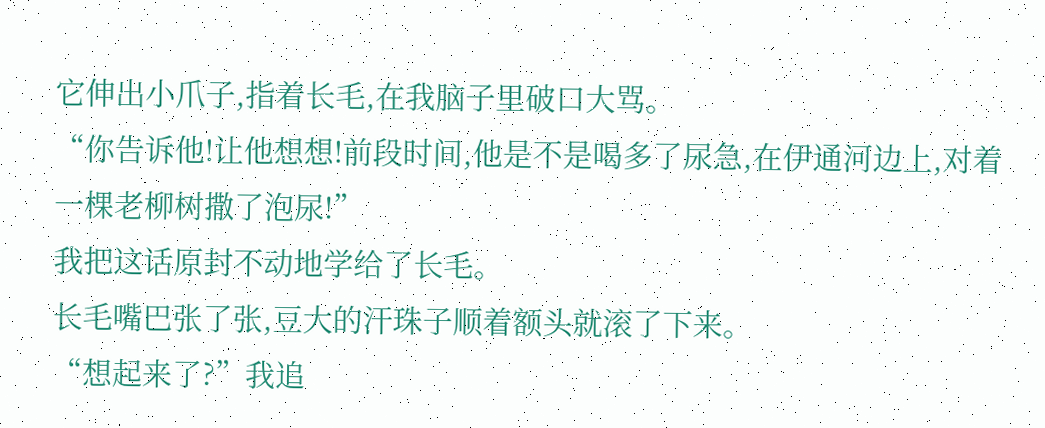它伸出小爪子,指着长毛,在我脑子里破口大骂。
“你告诉他!让他想想!前段时间,他是不是喝多了尿急,在伊通河边上,对着一棵老柳树撒了泡尿!”
我把这话原封不动地学给了长毛。
长毛嘴巴张了张,豆大的汗珠子顺着额头就滚了下来。
“想起来了?”我追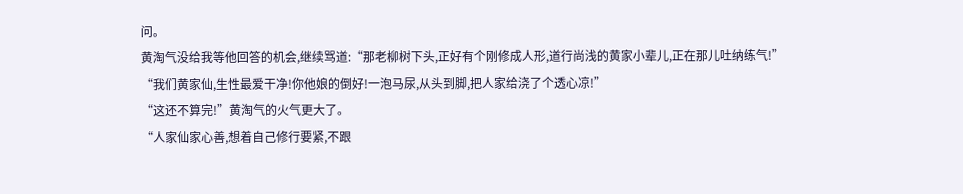问。
黄淘气没给我等他回答的机会,继续骂道:“那老柳树下头,正好有个刚修成人形,道行尚浅的黄家小辈儿,正在那儿吐纳练气!”
“我们黄家仙,生性最爱干净!你他娘的倒好!一泡马尿,从头到脚,把人家给浇了个透心凉!”
“这还不算完!”黄淘气的火气更大了。
“人家仙家心善,想着自己修行要紧,不跟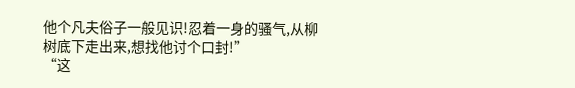他个凡夫俗子一般见识!忍着一身的骚气,从柳树底下走出来,想找他讨个口封!”
“这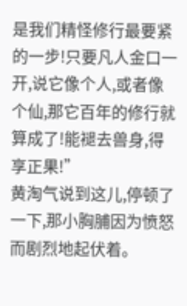是我们精怪修行最要紧的一步!只要凡人金口一开,说它像个人,或者像个仙,那它百年的修行就算成了!能褪去兽身,得享正果!”
黄淘气说到这儿,停顿了一下,那小胸脯因为愤怒而剧烈地起伏着。